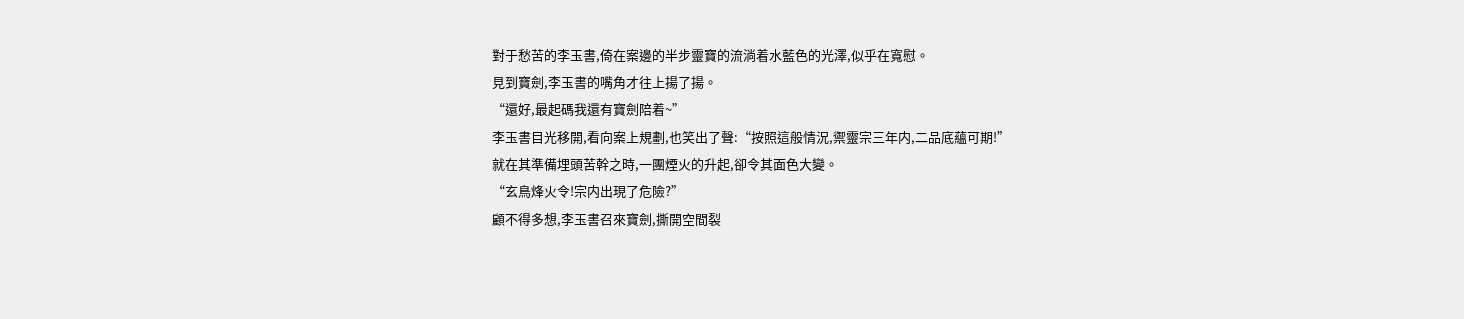對于愁苦的李玉書,倚在案邊的半步靈寶的流淌着水藍色的光澤,似乎在寬慰。
見到寶劍,李玉書的嘴角才往上揚了揚。
“還好,最起碼我還有寶劍陪着~”
李玉書目光移開,看向案上規劃,也笑出了聲:“按照這般情況,禦靈宗三年内,二品底蘊可期!”
就在其準備埋頭苦幹之時,一團煙火的升起,卻令其面色大變。
“玄鳥烽火令!宗内出現了危險?”
顧不得多想,李玉書召來寶劍,撕開空間裂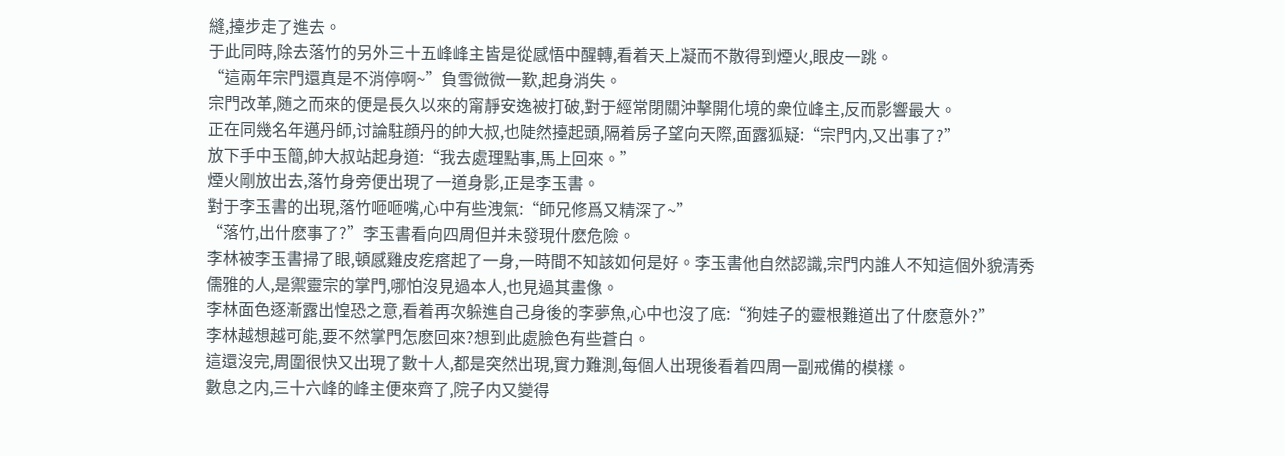縫,擡步走了進去。
于此同時,除去落竹的另外三十五峰峰主皆是從感悟中醒轉,看着天上凝而不散得到煙火,眼皮一跳。
“這兩年宗門還真是不消停啊~”負雪微微一歎,起身消失。
宗門改革,随之而來的便是長久以來的甯靜安逸被打破,對于經常閉關沖擊開化境的衆位峰主,反而影響最大。
正在同幾名年邁丹師,讨論駐顔丹的帥大叔,也陡然擡起頭,隔着房子望向天際,面露狐疑:“宗門内,又出事了?”
放下手中玉簡,帥大叔站起身道:“我去處理點事,馬上回來。”
煙火剛放出去,落竹身旁便出現了一道身影,正是李玉書。
對于李玉書的出現,落竹咂咂嘴,心中有些洩氣:“師兄修爲又精深了~”
“落竹,出什麽事了?”李玉書看向四周但并未發現什麽危險。
李林被李玉書掃了眼,頓感雞皮疙瘩起了一身,一時間不知該如何是好。李玉書他自然認識,宗門内誰人不知這個外貌清秀儒雅的人,是禦靈宗的掌門,哪怕沒見過本人,也見過其畫像。
李林面色逐漸露出惶恐之意,看着再次躲進自己身後的李夢魚,心中也沒了底:“狗娃子的靈根難道出了什麽意外?”
李林越想越可能,要不然掌門怎麽回來?想到此處臉色有些蒼白。
這還沒完,周圍很快又出現了數十人,都是突然出現,實力難測,每個人出現後看着四周一副戒備的模樣。
數息之内,三十六峰的峰主便來齊了,院子内又變得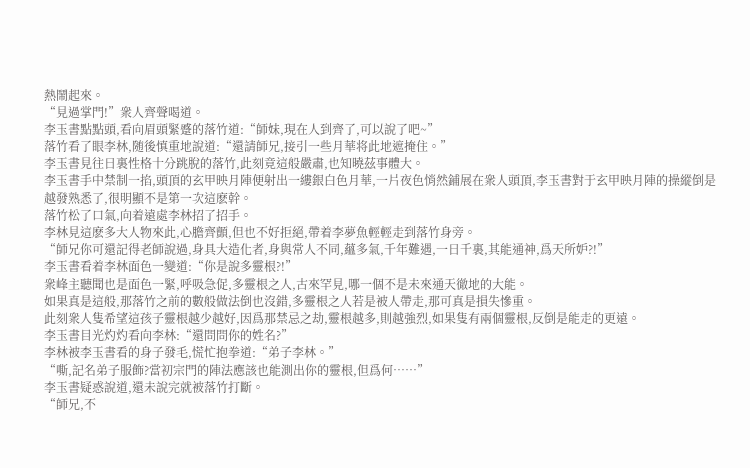熱鬧起來。
“見過掌門!”衆人齊聲喝道。
李玉書點點頭,看向眉頭緊蹙的落竹道:“師妹,現在人到齊了,可以說了吧~”
落竹看了眼李林,随後慎重地說道:“還請師兄,接引一些月華将此地遮掩住。”
李玉書見往日裏性格十分跳脫的落竹,此刻竟這般嚴肅,也知曉茲事體大。
李玉書手中禁制一掐,頭頂的玄甲映月陣便射出一縷銀白色月華,一片夜色悄然鋪展在衆人頭頂,李玉書對于玄甲映月陣的操縱倒是越發熟悉了,很明顯不是第一次這麽幹。
落竹松了口氣,向着遠處李林招了招手。
李林見這麽多大人物來此,心膽齊顫,但也不好拒絕,帶着李夢魚輕輕走到落竹身旁。
“師兄你可還記得老師說過,身具大造化者,身與常人不同,蘊多氣,千年難遇,一日千裏,其能通神,爲天所妒?!”
李玉書看着李林面色一變道:“你是說多靈根?!”
衆峰主聽聞也是面色一緊,呼吸急促,多靈根之人,古來罕見,哪一個不是未來通天徹地的大能。
如果真是這般,那落竹之前的數般做法倒也沒錯,多靈根之人若是被人帶走,那可真是損失慘重。
此刻衆人隻希望這孩子靈根越少越好,因爲那禁忌之劫,靈根越多,則越強烈,如果隻有兩個靈根,反倒是能走的更遠。
李玉書目光灼灼看向李林:“還問問你的姓名?”
李林被李玉書看的身子發毛,慌忙抱拳道:“弟子李林。”
“嘶,記名弟子服飾?當初宗門的陣法應該也能測出你的靈根,但爲何……”
李玉書疑惑說道,還未說完就被落竹打斷。
“師兄,不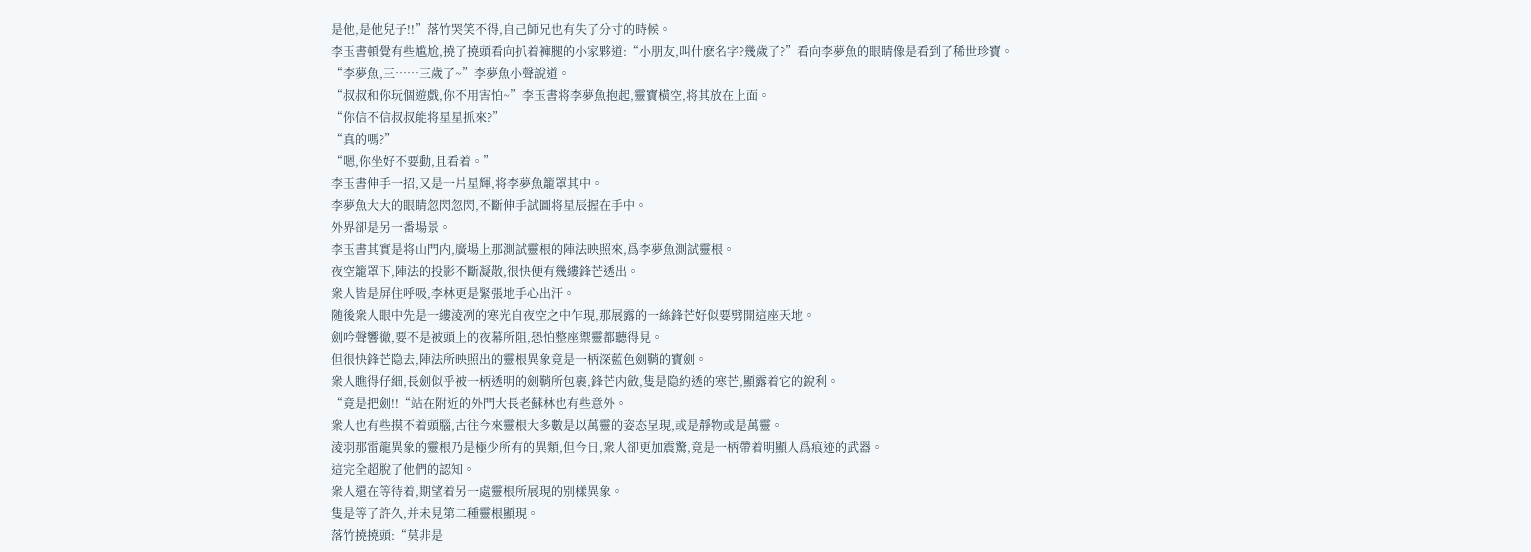是他,是他兒子!!”落竹哭笑不得,自己師兄也有失了分寸的時候。
李玉書頓覺有些尴尬,撓了撓頭看向扒着褲腿的小家夥道:“小朋友,叫什麽名字?幾歲了?”看向李夢魚的眼睛像是看到了稀世珍寶。
“李夢魚,三……三歲了~”李夢魚小聲說道。
“叔叔和你玩個遊戲,你不用害怕~”李玉書将李夢魚抱起,靈寶橫空,将其放在上面。
“你信不信叔叔能将星星抓來?”
“真的嗎?”
“嗯,你坐好不要動,且看着。”
李玉書伸手一招,又是一片星輝,将李夢魚籠罩其中。
李夢魚大大的眼睛忽閃忽閃,不斷伸手試圖将星辰握在手中。
外界卻是另一番場景。
李玉書其實是将山門内,廣場上那測試靈根的陣法映照來,爲李夢魚測試靈根。
夜空籠罩下,陣法的投影不斷凝散,很快便有幾縷鋒芒透出。
衆人皆是屏住呼吸,李林更是緊張地手心出汗。
随後衆人眼中先是一縷淩冽的寒光自夜空之中乍現,那展露的一絲鋒芒好似要劈開這座天地。
劍吟聲響徹,要不是被頭上的夜幕所阻,恐怕整座禦靈都聽得見。
但很快鋒芒隐去,陣法所映照出的靈根異象竟是一柄深藍色劍鞘的寶劍。
衆人瞧得仔細,長劍似乎被一柄透明的劍鞘所包裹,鋒芒内斂,隻是隐約透的寒芒,顯露着它的銳利。
“竟是把劍!!“站在附近的外門大長老蘇林也有些意外。
衆人也有些摸不着頭腦,古往今來靈根大多數是以萬靈的姿态呈現,或是靜物或是萬靈。
淩羽那雷龍異象的靈根乃是極少所有的異類,但今日,衆人卻更加震驚,竟是一柄帶着明顯人爲痕迹的武器。
這完全超脫了他們的認知。
衆人還在等待着,期望着另一處靈根所展現的别樣異象。
隻是等了許久,并未見第二種靈根顯現。
落竹撓撓頭:“莫非是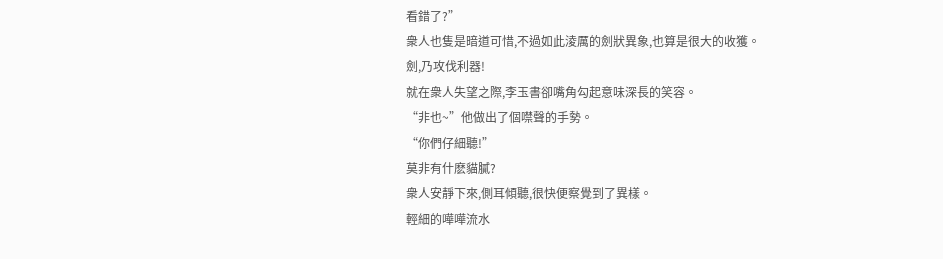看錯了?”
衆人也隻是暗道可惜,不過如此淩厲的劍狀異象,也算是很大的收獲。
劍,乃攻伐利器!
就在衆人失望之際,李玉書卻嘴角勾起意味深長的笑容。
“非也~”他做出了個噤聲的手勢。
“你們仔細聽!”
莫非有什麽貓膩?
衆人安靜下來,側耳傾聽,很快便察覺到了異樣。
輕細的嘩嘩流水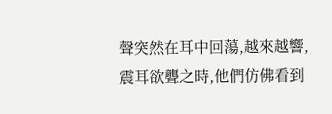聲突然在耳中回蕩,越來越響,震耳欲聾之時,他們仿佛看到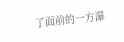了面前的一方瀑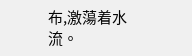布,激蕩着水流。